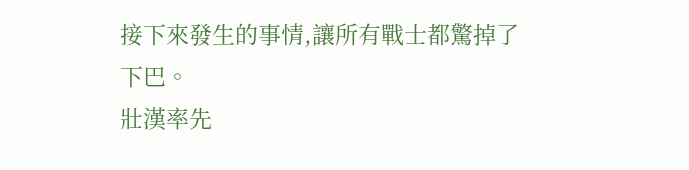接下來發生的事情,讓所有戰士都驚掉了下巴。
壯漢率先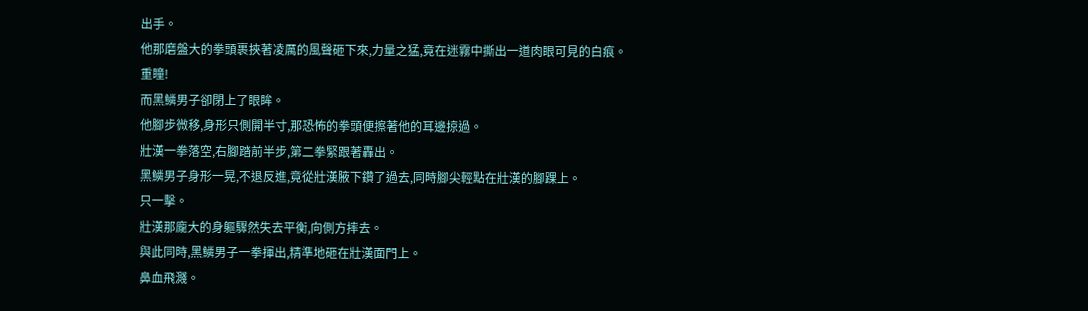出手。
他那磨盤大的拳頭裹挾著凌厲的風聲砸下來,力量之猛,竟在迷霧中撕出一道肉眼可見的白痕。
重瞳!
而黑鱗男子卻閉上了眼眸。
他腳步微移,身形只側開半寸,那恐怖的拳頭便擦著他的耳邊掠過。
壯漢一拳落空,右腳踏前半步,第二拳緊跟著轟出。
黑鱗男子身形一晃,不退反進,竟從壯漢腋下鑽了過去,同時腳尖輕點在壯漢的腳踝上。
只一擊。
壯漢那龐大的身軀驟然失去平衡,向側方摔去。
與此同時,黑鱗男子一拳揮出,精準地砸在壯漢面門上。
鼻血飛濺。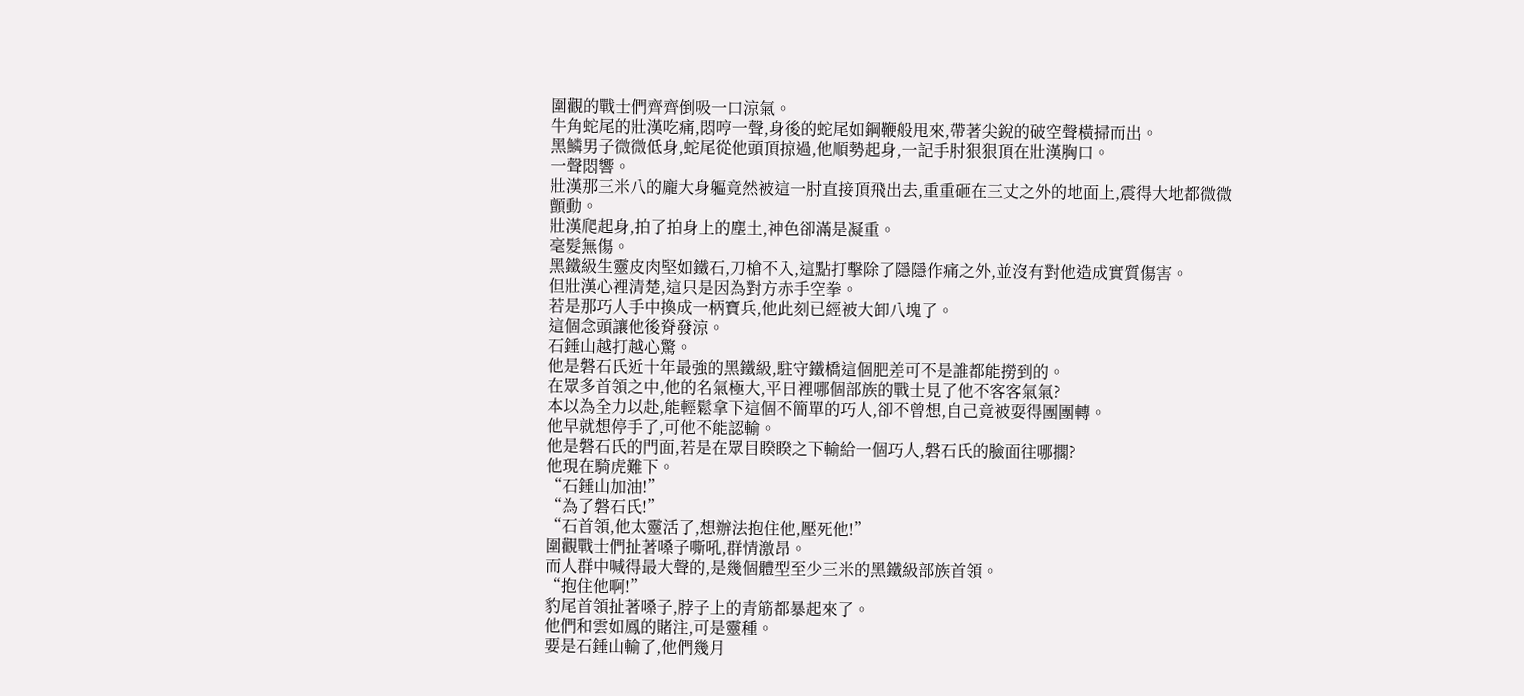圍觀的戰士們齊齊倒吸一口涼氣。
牛角蛇尾的壯漢吃痛,悶哼一聲,身後的蛇尾如鋼鞭般甩來,帶著尖銳的破空聲橫掃而出。
黑鱗男子微微低身,蛇尾從他頭頂掠過,他順勢起身,一記手肘狠狠頂在壯漢胸口。
一聲悶響。
壯漢那三米八的龐大身軀竟然被這一肘直接頂飛出去,重重砸在三丈之外的地面上,震得大地都微微顫動。
壯漢爬起身,拍了拍身上的塵土,神色卻滿是凝重。
毫髮無傷。
黑鐵級生靈皮肉堅如鐵石,刀槍不入,這點打擊除了隱隱作痛之外,並沒有對他造成實質傷害。
但壯漢心裡清楚,這只是因為對方赤手空拳。
若是那巧人手中換成一柄寶兵,他此刻已經被大卸八塊了。
這個念頭讓他後脊發涼。
石錘山越打越心驚。
他是磐石氏近十年最強的黑鐵級,駐守鐵橋這個肥差可不是誰都能撈到的。
在眾多首領之中,他的名氣極大,平日裡哪個部族的戰士見了他不客客氣氣?
本以為全力以赴,能輕鬆拿下這個不簡單的巧人,卻不曾想,自己竟被耍得團團轉。
他早就想停手了,可他不能認輸。
他是磐石氏的門面,若是在眾目睽睽之下輸給一個巧人,磐石氏的臉面往哪擱?
他現在騎虎難下。
“石錘山加油!”
“為了磐石氏!”
“石首領,他太靈活了,想辦法抱住他,壓死他!”
圍觀戰士們扯著嗓子嘶吼,群情激昂。
而人群中喊得最大聲的,是幾個體型至少三米的黑鐵級部族首領。
“抱住他啊!”
豹尾首領扯著嗓子,脖子上的青筋都暴起來了。
他們和雲如鳳的賭注,可是靈種。
要是石錘山輸了,他們幾月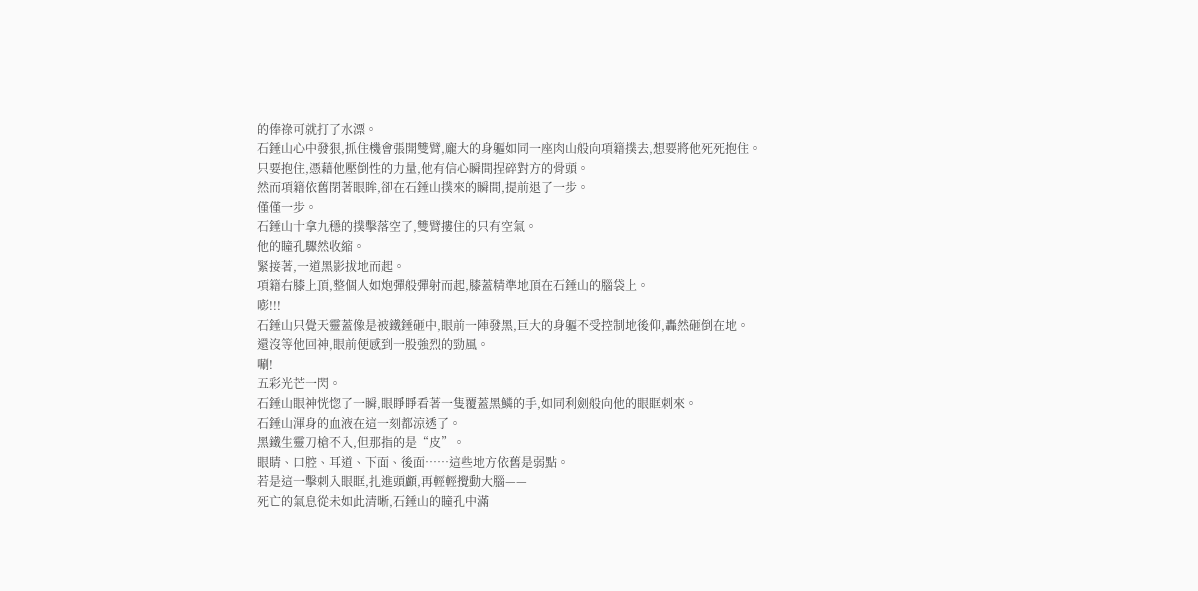的俸祿可就打了水漂。
石錘山心中發狠,抓住機會張開雙臂,龐大的身軀如同一座肉山般向項籍撲去,想要將他死死抱住。
只要抱住,憑藉他壓倒性的力量,他有信心瞬間捏碎對方的骨頭。
然而項籍依舊閉著眼眸,卻在石錘山撲來的瞬間,提前退了一步。
僅僅一步。
石錘山十拿九穩的撲擊落空了,雙臂摟住的只有空氣。
他的瞳孔驟然收縮。
緊接著,一道黑影拔地而起。
項籍右膝上頂,整個人如炮彈般彈射而起,膝蓋精準地頂在石錘山的腦袋上。
嘭!!!
石錘山只覺天靈蓋像是被鐵錘砸中,眼前一陣發黑,巨大的身軀不受控制地後仰,轟然砸倒在地。
還沒等他回神,眼前便感到一股強烈的勁風。
唰!
五彩光芒一閃。
石錘山眼神恍惚了一瞬,眼睜睜看著一隻覆蓋黑鱗的手,如同利劍般向他的眼眶刺來。
石錘山渾身的血液在這一刻都涼透了。
黑鐵生靈刀槍不入,但那指的是“皮”。
眼睛、口腔、耳道、下面、後面……這些地方依舊是弱點。
若是這一擊刺入眼眶,扎進頭顱,再輕輕攪動大腦——
死亡的氣息從未如此清晰,石錘山的瞳孔中滿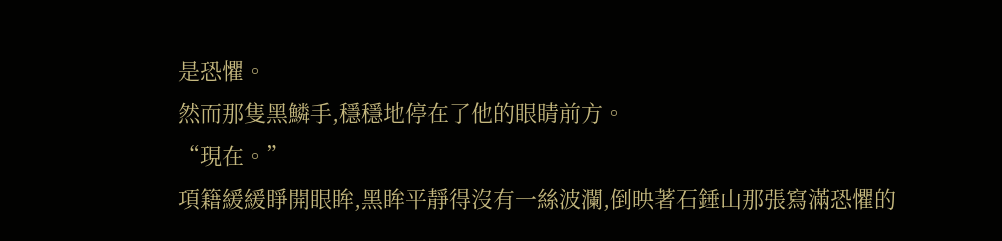是恐懼。
然而那隻黑鱗手,穩穩地停在了他的眼睛前方。
“現在。”
項籍緩緩睜開眼眸,黑眸平靜得沒有一絲波瀾,倒映著石錘山那張寫滿恐懼的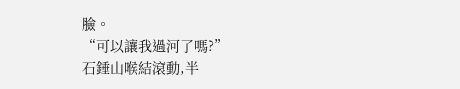臉。
“可以讓我過河了嗎?”
石錘山喉結滾動,半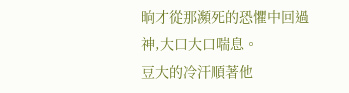晌才從那瀕死的恐懼中回過神,大口大口喘息。
豆大的冷汗順著他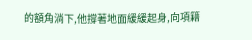的額角淌下,他撐著地面緩緩起身,向項籍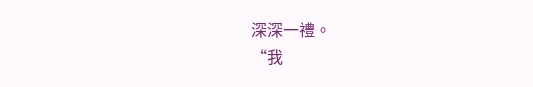深深一禮。
“我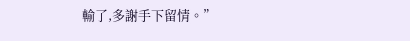輸了,多謝手下留情。”